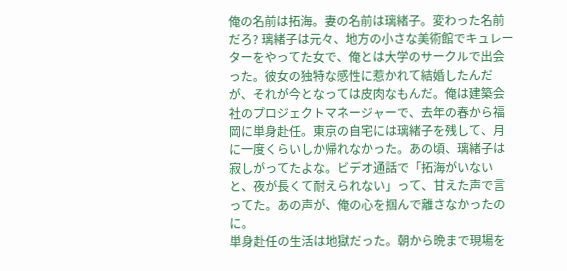俺の名前は拓海。妻の名前は璃緒子。変わった名前だろ? 璃緒子は元々、地方の小さな美術館でキュレーターをやってた女で、俺とは大学のサークルで出会った。彼女の独特な感性に惹かれて結婚したんだが、それが今となっては皮肉なもんだ。俺は建築会社のプロジェクトマネージャーで、去年の春から福岡に単身赴任。東京の自宅には璃緒子を残して、月に一度くらいしか帰れなかった。あの頃、璃緒子は寂しがってたよな。ビデオ通話で「拓海がいないと、夜が長くて耐えられない」って、甘えた声で言ってた。あの声が、俺の心を掴んで離さなかったのに。
単身赴任の生活は地獄だった。朝から晩まで現場を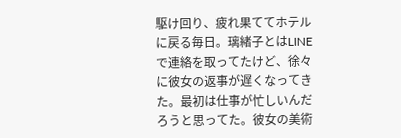駆け回り、疲れ果ててホテルに戻る毎日。璃緒子とはLINEで連絡を取ってたけど、徐々に彼女の返事が遅くなってきた。最初は仕事が忙しいんだろうと思ってた。彼女の美術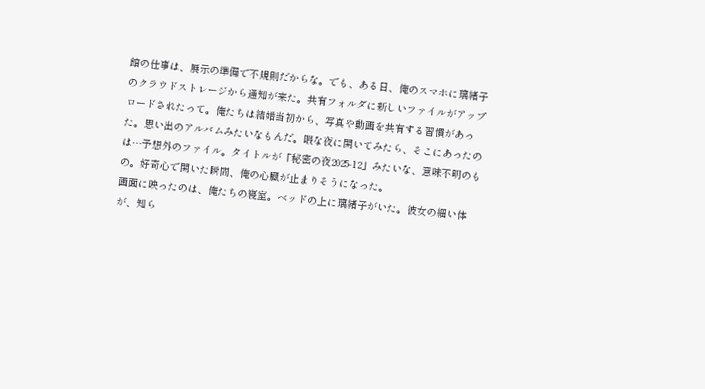館の仕事は、展示の準備で不規則だからな。でも、ある日、俺のスマホに璃緒子のクラウドストレージから通知が来た。共有フォルダに新しいファイルがアップロードされたって。俺たちは結婚当初から、写真や動画を共有する習慣があった。思い出のアルバムみたいなもんだ。暇な夜に開いてみたら、そこにあったのは…予想外のファイル。タイトルが「秘密の夜2025-12」みたいな、意味不明のもの。好奇心で開いた瞬間、俺の心臓が止まりそうになった。
画面に映ったのは、俺たちの寝室。ベッドの上に璃緒子がいた。彼女の細い体が、知ら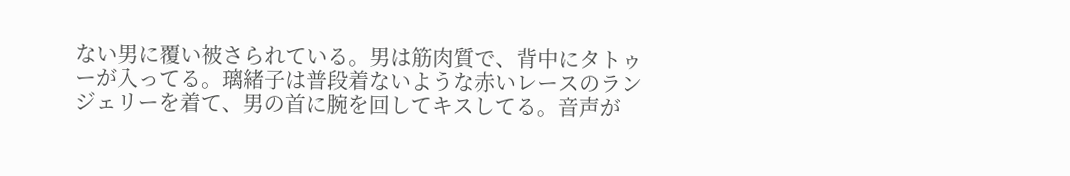ない男に覆い被さられている。男は筋肉質で、背中にタトゥーが入ってる。璃緒子は普段着ないような赤いレースのランジェリーを着て、男の首に腕を回してキスしてる。音声が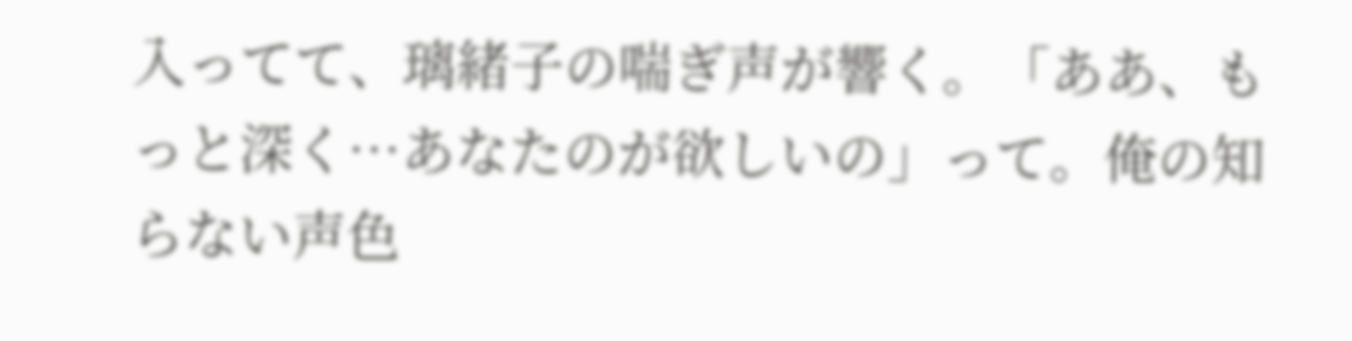入ってて、璃緒子の喘ぎ声が響く。「ああ、もっと深く…あなたのが欲しいの」って。俺の知らない声色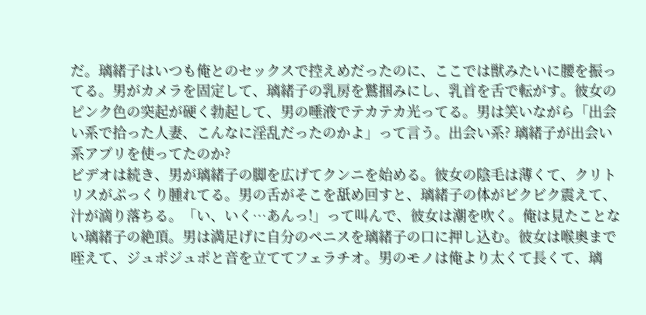だ。璃緒子はいつも俺とのセックスで控えめだったのに、ここでは獣みたいに腰を振ってる。男がカメラを固定して、璃緒子の乳房を鷲掴みにし、乳首を舌で転がす。彼女のピンク色の突起が硬く勃起して、男の唾液でテカテカ光ってる。男は笑いながら「出会い系で拾った人妻、こんなに淫乱だったのかよ」って言う。出会い系? 璃緒子が出会い系アプリを使ってたのか?
ビデオは続き、男が璃緒子の脚を広げてクンニを始める。彼女の陰毛は薄くて、クリトリスがぷっくり腫れてる。男の舌がそこを舐め回すと、璃緒子の体がビクビク震えて、汁が滴り落ちる。「い、いく…あんっ!」って叫んで、彼女は潮を吹く。俺は見たことない璃緒子の絶頂。男は満足げに自分のペニスを璃緒子の口に押し込む。彼女は喉奥まで咥えて、ジュポジュポと音を立ててフェラチオ。男のモノは俺より太くて長くて、璃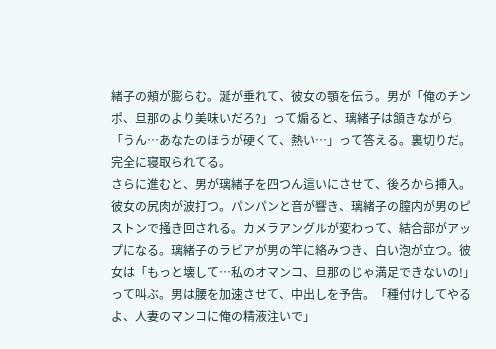緒子の頰が膨らむ。涎が垂れて、彼女の顎を伝う。男が「俺のチンポ、旦那のより美味いだろ?」って煽ると、璃緒子は頷きながら「うん…あなたのほうが硬くて、熱い…」って答える。裏切りだ。完全に寝取られてる。
さらに進むと、男が璃緒子を四つん這いにさせて、後ろから挿入。彼女の尻肉が波打つ。パンパンと音が響き、璃緒子の膣内が男のピストンで掻き回される。カメラアングルが変わって、結合部がアップになる。璃緒子のラビアが男の竿に絡みつき、白い泡が立つ。彼女は「もっと壊して…私のオマンコ、旦那のじゃ満足できないの!」って叫ぶ。男は腰を加速させて、中出しを予告。「種付けしてやるよ、人妻のマンコに俺の精液注いで」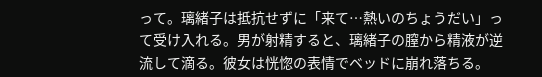って。璃緒子は抵抗せずに「来て…熱いのちょうだい」って受け入れる。男が射精すると、璃緒子の膣から精液が逆流して滴る。彼女は恍惚の表情でベッドに崩れ落ちる。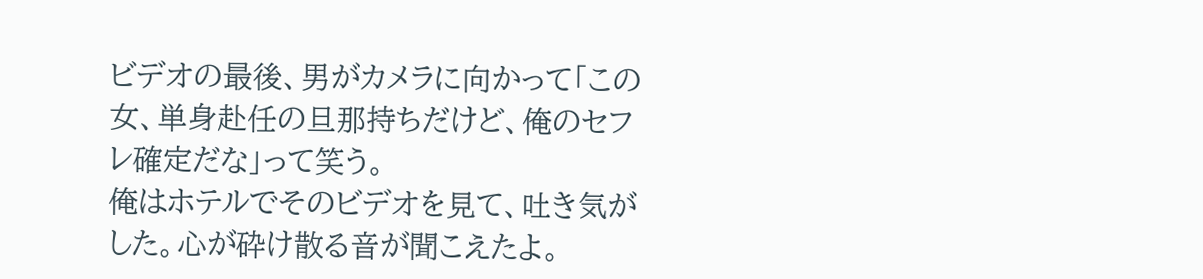ビデオの最後、男がカメラに向かって「この女、単身赴任の旦那持ちだけど、俺のセフレ確定だな」って笑う。
俺はホテルでそのビデオを見て、吐き気がした。心が砕け散る音が聞こえたよ。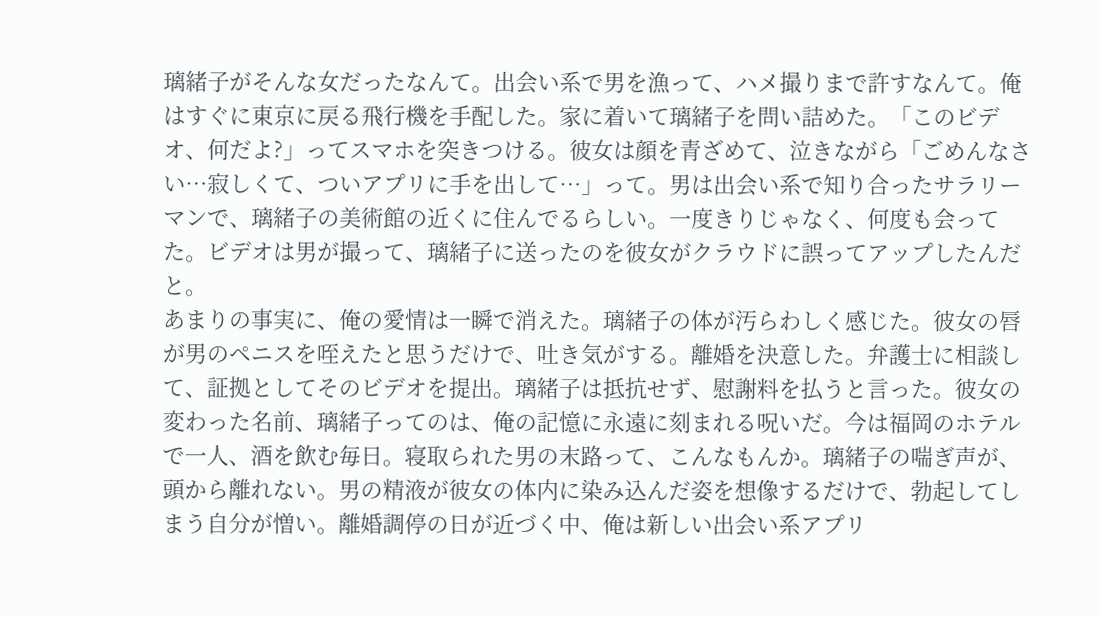璃緒子がそんな女だったなんて。出会い系で男を漁って、ハメ撮りまで許すなんて。俺はすぐに東京に戻る飛行機を手配した。家に着いて璃緒子を問い詰めた。「このビデオ、何だよ?」ってスマホを突きつける。彼女は顔を青ざめて、泣きながら「ごめんなさい…寂しくて、ついアプリに手を出して…」って。男は出会い系で知り合ったサラリーマンで、璃緒子の美術館の近くに住んでるらしい。一度きりじゃなく、何度も会ってた。ビデオは男が撮って、璃緒子に送ったのを彼女がクラウドに誤ってアップしたんだと。
あまりの事実に、俺の愛情は一瞬で消えた。璃緒子の体が汚らわしく感じた。彼女の唇が男のペニスを咥えたと思うだけで、吐き気がする。離婚を決意した。弁護士に相談して、証拠としてそのビデオを提出。璃緒子は抵抗せず、慰謝料を払うと言った。彼女の変わった名前、璃緒子ってのは、俺の記憶に永遠に刻まれる呪いだ。今は福岡のホテルで一人、酒を飲む毎日。寝取られた男の末路って、こんなもんか。璃緒子の喘ぎ声が、頭から離れない。男の精液が彼女の体内に染み込んだ姿を想像するだけで、勃起してしまう自分が憎い。離婚調停の日が近づく中、俺は新しい出会い系アプリ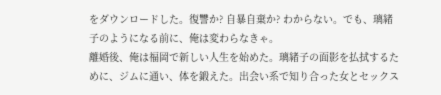をダウンロードした。復讐か? 自暴自棄か? わからない。でも、璃緒子のようになる前に、俺は変わらなきゃ。
離婚後、俺は福岡で新しい人生を始めた。璃緒子の面影を払拭するために、ジムに通い、体を鍛えた。出会い系で知り合った女とセックス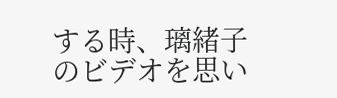する時、璃緒子のビデオを思い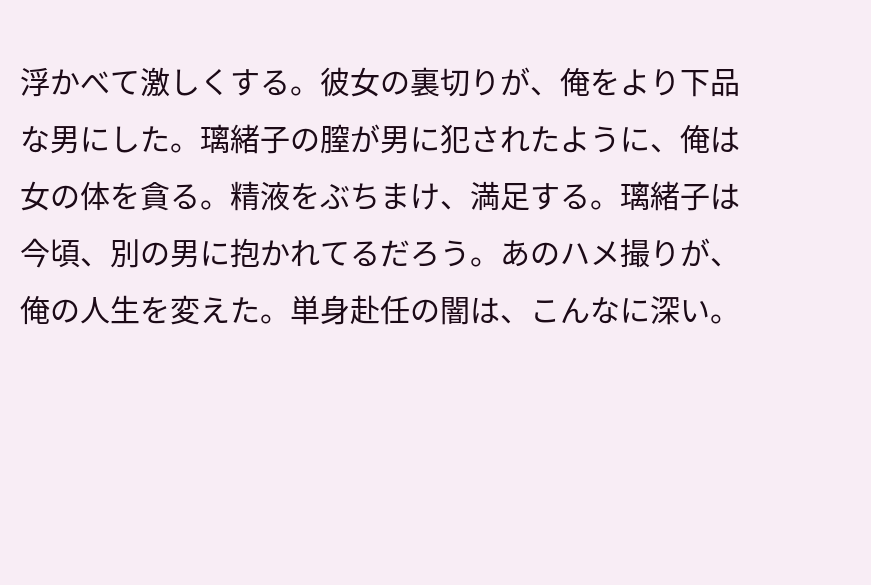浮かべて激しくする。彼女の裏切りが、俺をより下品な男にした。璃緒子の膣が男に犯されたように、俺は女の体を貪る。精液をぶちまけ、満足する。璃緒子は今頃、別の男に抱かれてるだろう。あのハメ撮りが、俺の人生を変えた。単身赴任の闇は、こんなに深い。